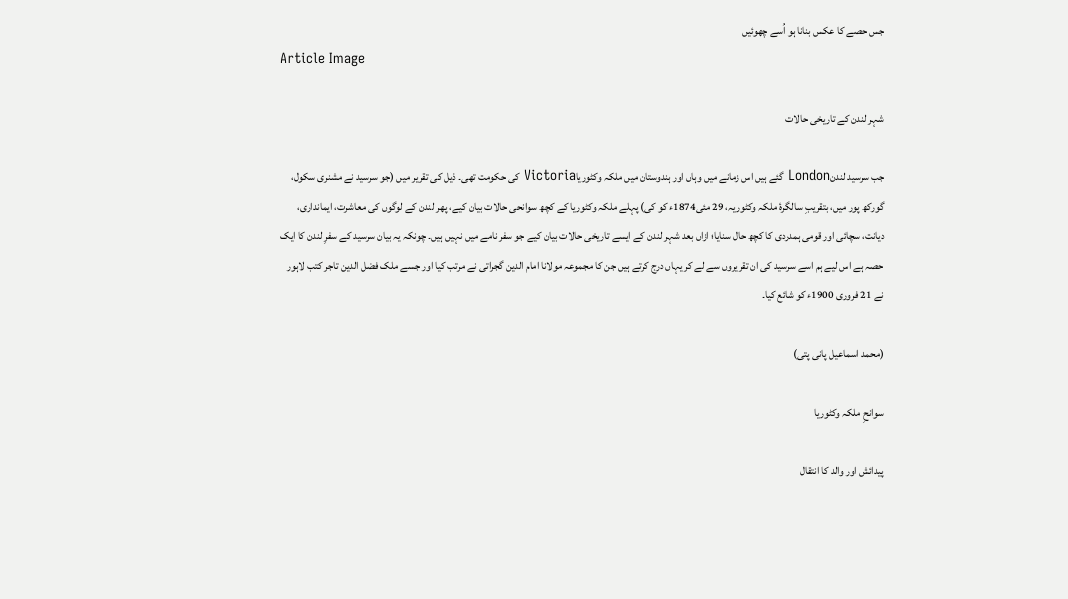جس حصے کا عکس بنانا ہو اُسے چھوئیں
Article Image

شہر لندن کے تاریخی حالات

جب سرسید لندن‌London گئے ہیں اس زمانے میں وہاں اور ہندوستان میں ملکہ وکٹوریا‌Victoria کی حکومت تھی۔ ذیل کی تقریر میں (جو سرسید نے مشنری سکول، گورکھ پور میں، بتقریبِ سالگرۂ ملکہ وکٹوریہ، 29 مئی1874ء کو کی) پہلے ملکہ وکٹوریا کے کچھ سوانحی حالات بیان کیے، پھر لندن کے لوگوں کی معاشرت، ایمانداری، دیانت، سچائی اور قومی ہمدردی کا کچھ حال سنایا؛ ازاں بعد شہر لندن کے ایسے تاریخی حالات بیان کیے جو سفر نامے میں نہیں ہیں۔ چونکہ یہ بیان سرسید کے سفرِ لندن کا ایک حصہ ہے اس لیے ہم اسے سرسید کی ان تقریروں سے لے کر یہاں درج کرتے ہیں جن کا مجموعہ مولانا امام الدین گجراتی نے مرتب کیا اور جسے ملک فضل الدین تاجر کتب لاہور نے 21 فروری 1900ء کو شائع کیا۔

(محمد اسماعیل پانی پتی)

سوانحِ ملکہ وکٹوریا

پیدائش اور والد کا انتقال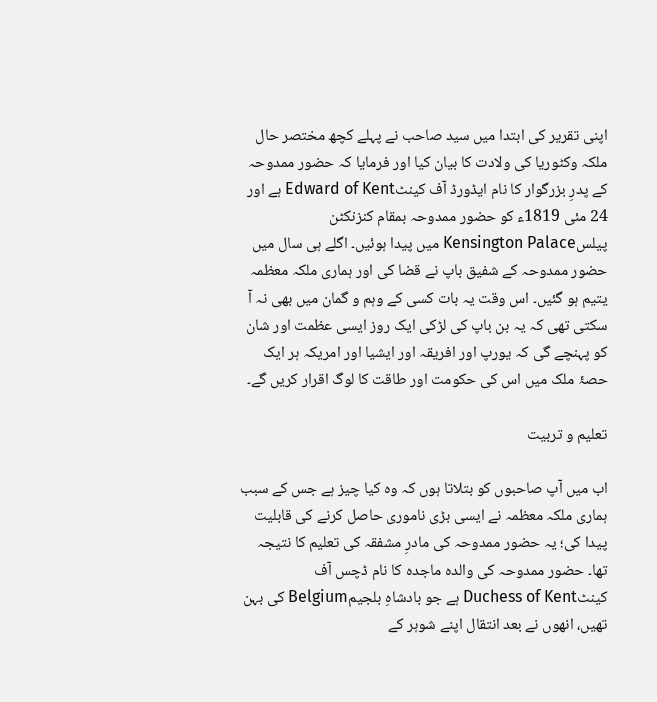اپنی تقریر کی ابتدا میں سید صاحب نے پہلے کچھ مختصر حال ملکہ وکٹوریا کی ولادت کا بیان کیا اور فرمایا کہ حضور ممدوحہ کے پدرِ بزرگوار کا نام ایڈورڈ آف کینٹ‌Edward of Kent ہے اور 24 مئی 1819ء کو حضور ممدوحہ بمقام کنزنکٹن پیلس‌Kensington Palace میں پیدا ہوئیں۔ اگلے ہی سال میں حضور ممدوحہ کے شفیق باپ نے قضا کی اور ہماری ملکہ معظمہ یتیم ہو گئیں۔ اس وقت یہ بات کسی کے وہم و گمان میں بھی نہ آ سکتی تھی کہ یہ بن باپ کی لڑکی ایک روز ایسی عظمت اور شان کو پہنچے گی کہ یورپ اور افریقہ اور ایشیا اور امریکہ ہر ایک حصۂ ملک میں اس کی حکومت اور طاقت کا لوگ اقرار کریں گے۔

تعلیم و تربیت

اب میں آپ صاحبوں کو بتلاتا ہوں کہ وہ کیا چیز ہے جس کے سبب ہماری ملکہ معظمہ نے ایسی بڑی ناموری حاصل کرنے کی قابلیت پیدا کی؛ یہ حضور ممدوحہ کی مادرِ مشفقہ کی تعلیم کا نتیجہ تھا۔ حضور ممدوحہ کی والدہ ماجدہ کا نام ڈچس آف کینٹ‌Duchess of Kent ہے جو بادشاہِ بلجیم‌Belgium کی بہن تھیں، انھوں نے بعد انتقال اپنے شوہر کے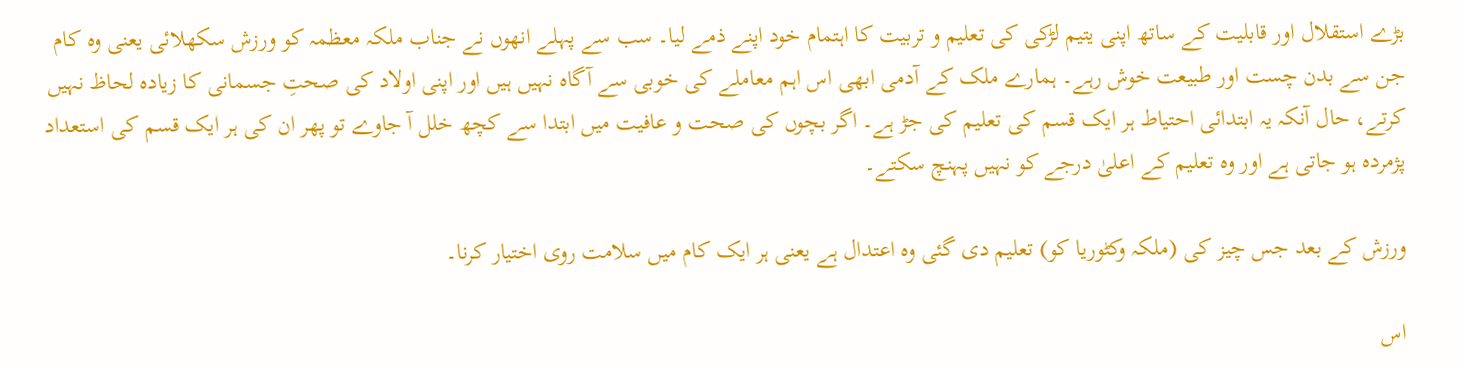بڑے استقلال اور قابلیت کے ساتھ اپنی یتیم لڑکی کی تعلیم و تربیت کا اہتمام خود اپنے ذمے لیا۔ سب سے پہلے انھوں نے جناب ملکہ معظمہ کو ورزش سکھلائی یعنی وہ کام جن سے بدن چست اور طبیعت خوش رہے۔ ہمارے ملک کے آدمی ابھی اس اہم معاملے کی خوبی سے آگاہ نہیں ہیں اور اپنی اولاد کی صحتِ جسمانی کا زیادہ لحاظ نہیں کرتے، حال آنکہ یہ ابتدائی احتیاط ہر ایک قسم کی تعلیم کی جڑ ہے۔ اگر بچوں کی صحت و عافیت میں ابتدا سے کچھ خلل آ جاوے تو پھر ان کی ہر ایک قسم کی استعداد پژمردہ ہو جاتی ہے اور وہ تعلیم کے اعلیٰ درجے کو نہیں پہنچ سکتے۔

ورزش کے بعد جس چیز کی (ملکہ وکٹوریا کو) تعلیم دی گئی وہ اعتدال ہے یعنی ہر ایک کام میں سلامت روی اختیار کرنا۔

اس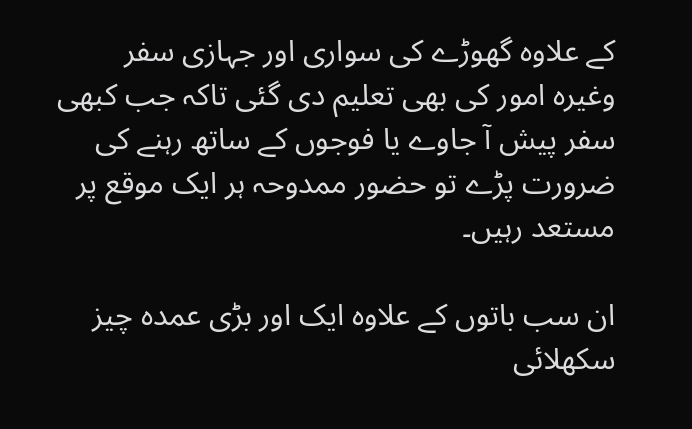کے علاوہ گھوڑے کی سواری اور جہازی سفر وغیرہ امور کی بھی تعلیم دی گئی تاکہ جب کبھی سفر پیش آ جاوے یا فوجوں کے ساتھ رہنے کی ضرورت پڑے تو حضور ممدوحہ ہر ایک موقع پر مستعد رہیں۔

ان سب باتوں کے علاوہ ایک اور بڑی عمدہ چیز سکھلائی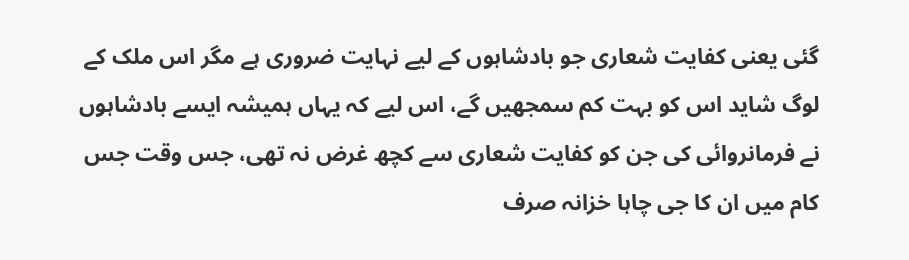گئی یعنی کفایت شعاری جو بادشاہوں کے لیے نہایت ضروری ہے مگر اس ملک کے لوگ شاید اس کو بہت کم سمجھیں گے، اس لیے کہ یہاں ہمیشہ ایسے بادشاہوں نے فرمانروائی کی جن کو کفایت شعاری سے کچھ غرض نہ تھی، جس وقت جس کام میں ان کا جی چاہا خزانہ صرف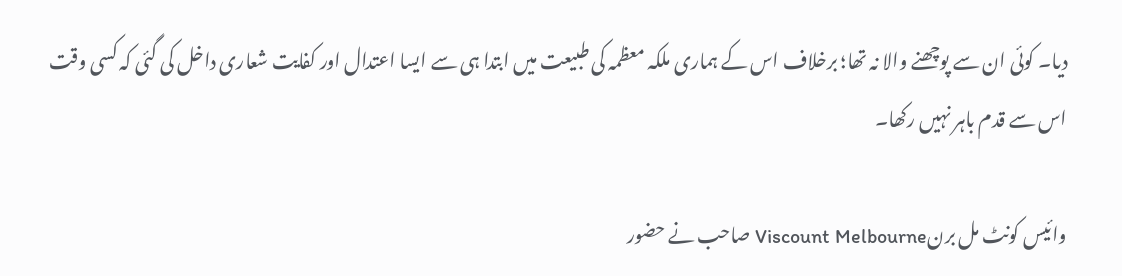دیا۔ کوئی ان سے پوچھنے والا نہ تھا؛ برخلاف اس کے ہماری ملکہ معظمہ کی طبیعت میں ابتدا ہی سے ایسا اعتدال اور کفایت شعاری داخل کی گئی کہ کسی وقت اس سے قدم باہر نہیں رکھا۔

وائیس کونٹ مل برن‌Viscount Melbourne صاحب نے حضور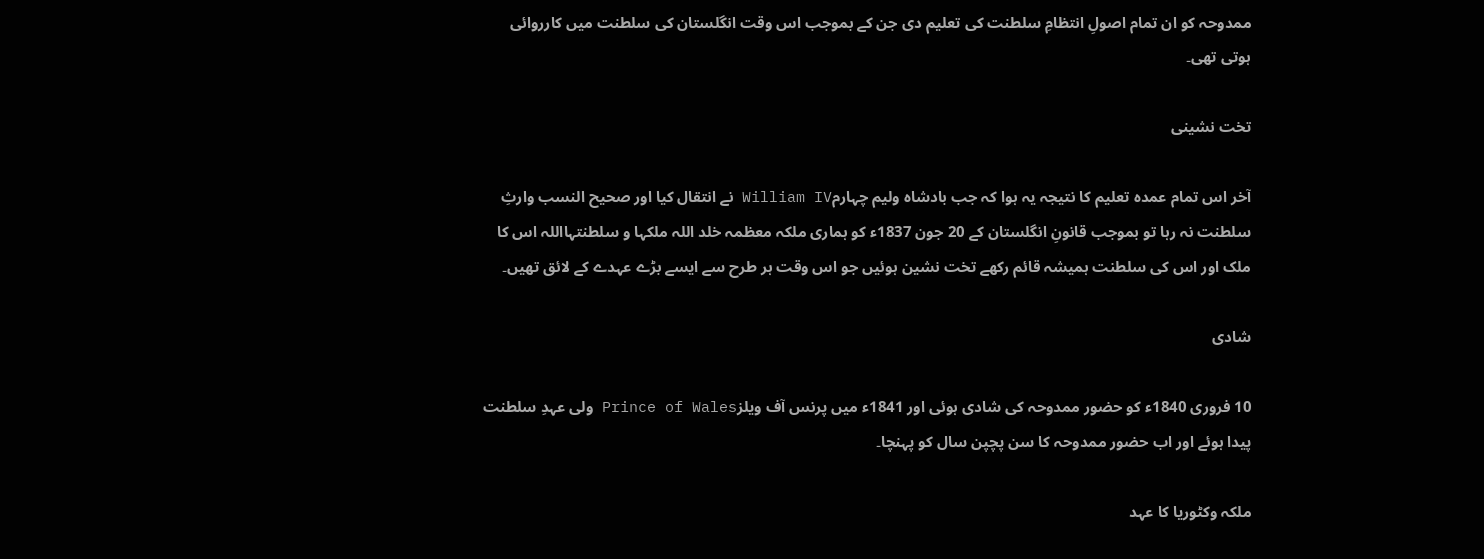ممدوحہ کو ان تمام اصولِ انتظامِ سلطنت کی تعلیم دی جن کے بموجب اس وقت انگلستان کی سلطنت میں کارروائی ہوتی تھی۔

تخت نشینی

آخر اس تمام عمدہ تعلیم کا نتیجہ یہ ہوا کہ جب بادشاہ ولیم چہارم‌William IV نے انتقال کیا اور صحیح النسب وارثِ سلطنت نہ رہا تو بموجب قانونِ انگلستان کے 20 جون 1837ء کو ہماری ملکہ معظمہ خلد اللہ ملکہا و سلطنتہااللہ اس کا ملک اور اس کی سلطنت ہمیشہ قائم رکھے تخت نشین ہوئیں جو اس وقت ہر طرح سے ایسے بڑے عہدے کے لائق تھیں۔

شادی

10 فروری 1840ء کو حضور ممدوحہ کی شادی ہوئی اور 1841ء میں پرنس آف ویلز‌Prince of Wales ولی عہدِ سلطنت پیدا ہوئے اور اب حضور ممدوحہ کا سن پچپن سال کو پہنچا۔

ملکہ وکٹوریا کا عہد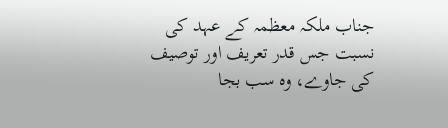جناب ملکہ معظمہ کے عہد کی نسبت جس قدر تعریف اور توصیف کی جاوے، وہ سب بجا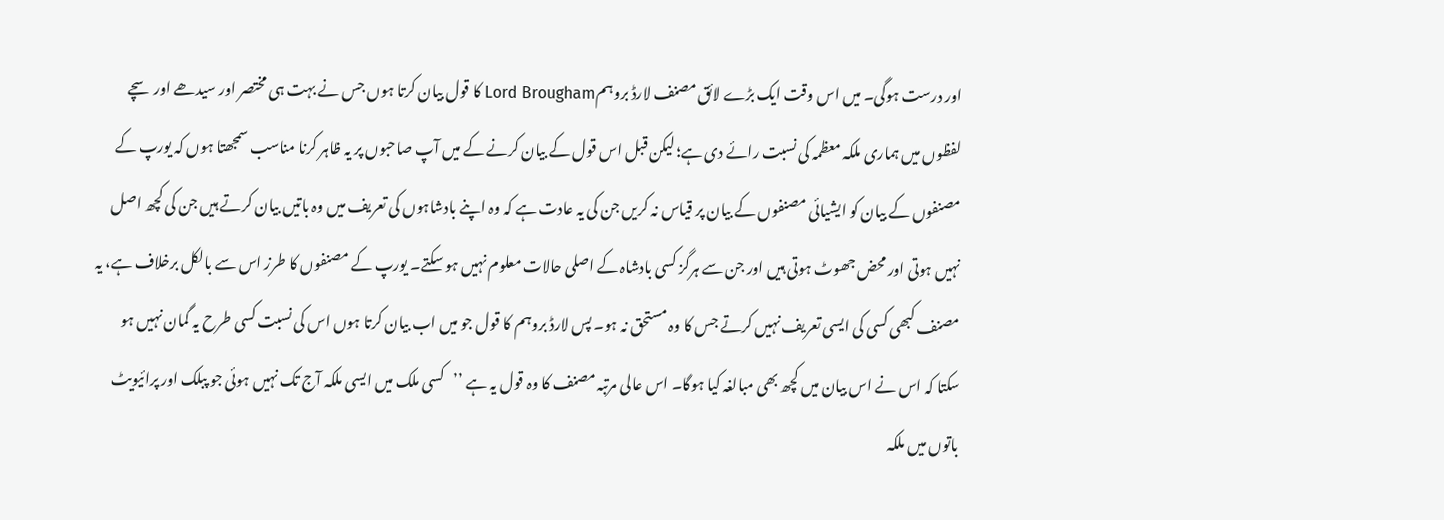اور درست ہوگی۔ میں اس وقت ایک بڑے لائق مصنف لارڈ بروہم‌Lord Brougham کا قول بیان کرتا ہوں جس نے بہت ہی مختصر اور سیدھے اور سچے لفظوں میں ہماری ملکہ معظمہ کی نسبت رائے دی ہے؛ لیکن قبل اس قول کے بیان کرنے کے میں آپ صاحبوں پر یہ ظاہر کرنا مناسب سمجھتا ہوں کہ یورپ کے مصنفوں کے بیان کو ایشیائی مصنفوں کے بیان پر قیاس نہ کریں جن کی یہ عادت ہے کہ وہ اپنے بادشاہوں کی تعریف میں وہ باتیں بیان کرتے ہیں جن کی کچھ اصل نہیں ہوتی اور محض جھوٹ ہوتی ہیں اور جن سے ہرگز کسی بادشاہ کے اصلی حالات معلوم نہیں ہو سکتے۔ یورپ کے مصنفوں کا طرز اس سے بالکل برخلاف ہے، یہ مصنف کبھی کسی کی ایسی تعریف نہیں کرتے جس کا وہ مستحق نہ ہو۔ پس لارڈ بروہم کا قول جو میں اب بیان کرتا ہوں اس کی نسبت کسی طرح یہ گمان نہیں ہو سکتا کہ اس نے اس بیان میں کچھ بھی مبالغہ کیا ہوگا۔ اس عالی مرتبہ مصنف کا وہ قول یہ ہے ’’کسی ملک میں ایسی ملکہ آج تک نہیں ہوئی جو پبلک اور پرائیویٹ باتوں میں ملکہ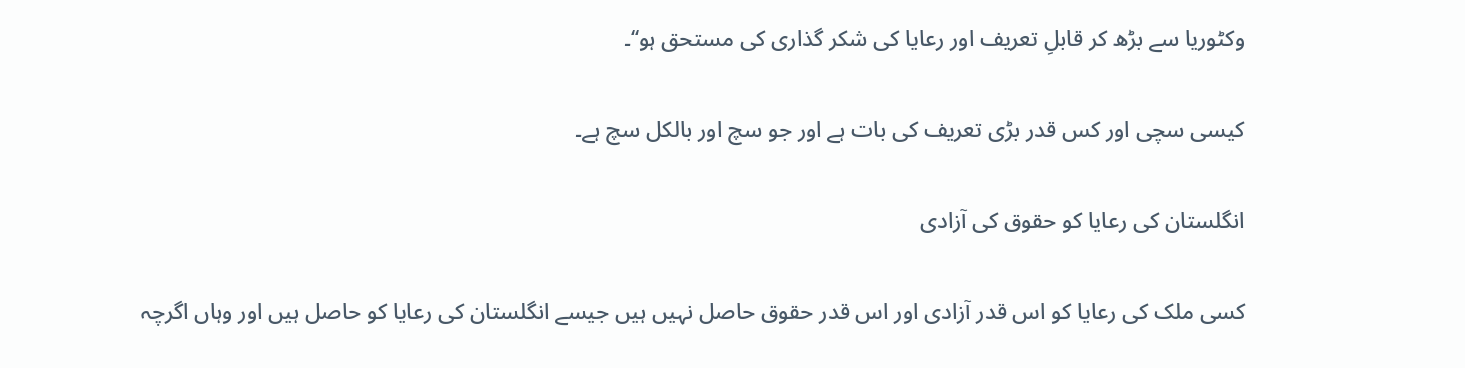وکٹوریا سے بڑھ کر قابلِ تعریف اور رعایا کی شکر گذاری کی مستحق ہو‘‘۔

کیسی سچی اور کس قدر بڑی تعریف کی بات ہے اور جو سچ اور بالکل سچ ہے۔

انگلستان کی رعایا کو حقوق کی آزادی

کسی ملک کی رعایا کو اس قدر آزادی اور اس قدر حقوق حاصل نہیں ہیں جیسے انگلستان کی رعایا کو حاصل ہیں اور وہاں اگرچہ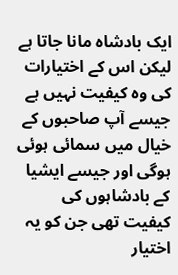ایک بادشاہ مانا جاتا ہے لیکن اس کے اختیارات کی وہ کیفیت نہیں ہے جیسے آپ صاحبوں کے خیال میں سمائی ہوئی ہوگی اور جیسے ایشیا کے بادشاہوں کی کیفیت تھی جن کو یہ اختیار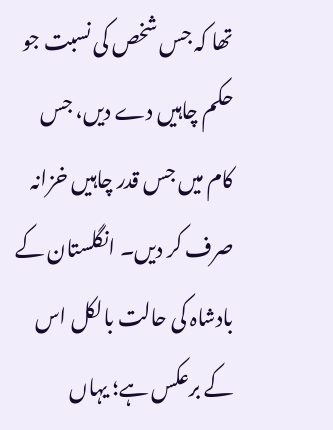تھا کہ جس شخص کی نسبت جو حکم چاہیں دے دیں، جس کام میں جس قدر چاہیں خزانہ صرف کر دیں۔ انگلستان کے بادشاہ کی حالت بالکل اس کے برعکس ہے؛ یہاں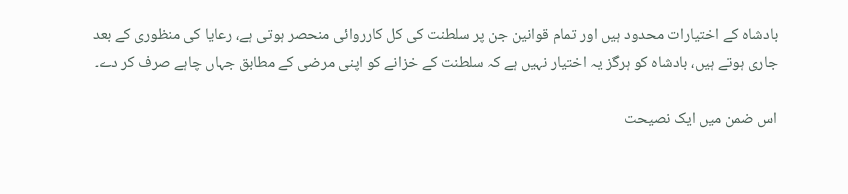بادشاہ کے اختیارات محدود ہیں اور تمام قوانین جن پر سلطنت کی کل کارروائی منحصر ہوتی ہے، رعایا کی منظوری کے بعد جاری ہوتے ہیں، بادشاہ کو ہرگز یہ اختیار نہیں ہے کہ سلطنت کے خزانے کو اپنی مرضی کے مطابق جہاں چاہے صرف کر دے۔

اس ضمن میں ایک نصیحت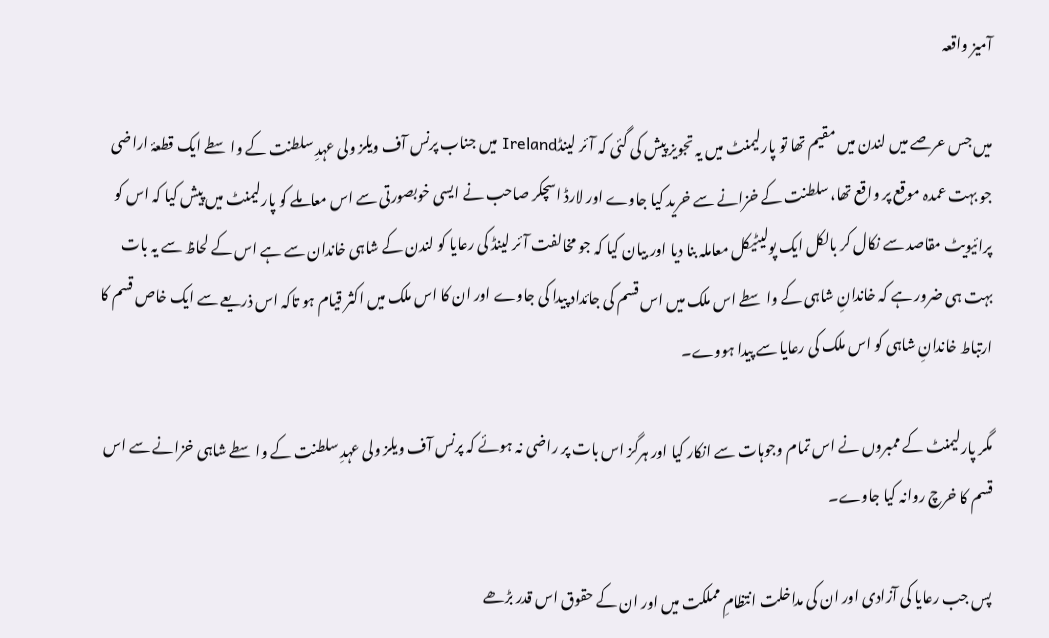آمیز واقعہ

میں جس عرصے میں لندن میں مقیم تھا تو پارلیمنٹ میں یہ تجویز پیش کی گئی کہ آئر لینڈ‌Ireland میں جناب پرنس آف ویلز ولی عہدِ سلطنت کے واسطے ایک قطعۂ اراضی جو بہت عمدہ موقع پر واقع تھا، سلطنت کے خزانے سے خرید کیا جاوے اور لارڈ اسچکر صاحب نے ایسی خوبصورتی سے اس معاملے کو پارلیمنٹ میں پیش کیا کہ اس کو پرائیویٹ مقاصد سے نکال کر بالکل ایک پولیٹیکل معاملہ بنا دیا اور بیان کیا کہ جو مخالفت آئر لینڈ کی رعایا کو لندن کے شاہی خاندان سے ہے اس کے لحاظ سے یہ بات بہت ہی ضرور ہے کہ خاندانِ شاہی کے واسطے اس ملک میں اس قسم کی جائداد پیدا کی جاوے اور ان کا اس ملک میں اکثر قیام ہو تاکہ اس ذریعے سے ایک خاص قسم کا ارتباط خاندانِ شاہی کو اس ملک کی رعایا سے پیدا ہووے۔

مگر پارلیمنٹ کے ممبروں نے اس تمام وجوہات سے انکار کیا اور ہرگز اس بات پر راضی نہ ہوئے کہ پرنس آف ویلز ولی عہدِ سلطنت کے واسطے شاہی خزانے سے اس قسم کا خرچ روانہ کیا جاوے۔

پس جب رعایا کی آزادی اور ان کی مداخلت انتظامِ مملکت میں اور ان کے حقوق اس قدر بڑھے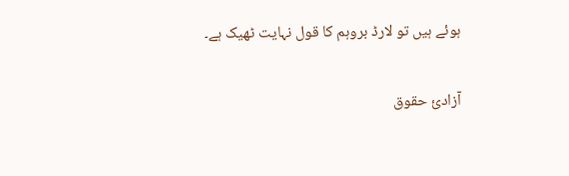ہوئے ہیں تو لارڈ بروہم کا قول نہایت ٹھیک ہے۔

آزادیٔ حقوق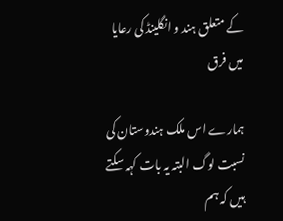کے متعلق ہند و انگلینڈ‌ کی رعایا میں فرق

ہمارے اس ملک ہندوستان کی نسبت لوگ البتہ یہ بات کہہ سکتے ہیں کہ ہم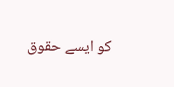کو ایسے حقوق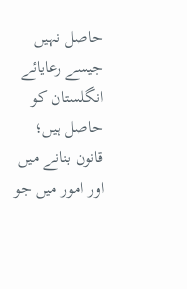حاصل نہیں جیسے رعایائے انگلستان کو حاصل ہیں؛ قانون بنانے میں اور امور میں جو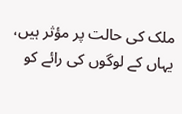ملک کی حالت پر مؤثر ہیں، یہاں کے لوگوں کی رائے کو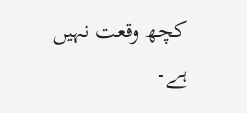کچھ وقعت نہیں ہے۔